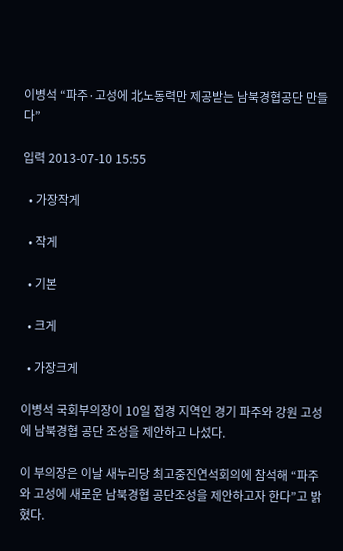이병석 “파주·고성에 北노동력만 제공받는 남북경협공단 만들다”

입력 2013-07-10 15:55

  • 가장작게

  • 작게

  • 기본

  • 크게

  • 가장크게

이병석 국회부의장이 10일 접경 지역인 경기 파주와 강원 고성에 남북경협 공단 조성을 제안하고 나섰다.

이 부의장은 이날 새누리당 최고중진연석회의에 참석해 “파주와 고성에 새로운 남북경협 공단조성을 제안하고자 한다”고 밝혔다.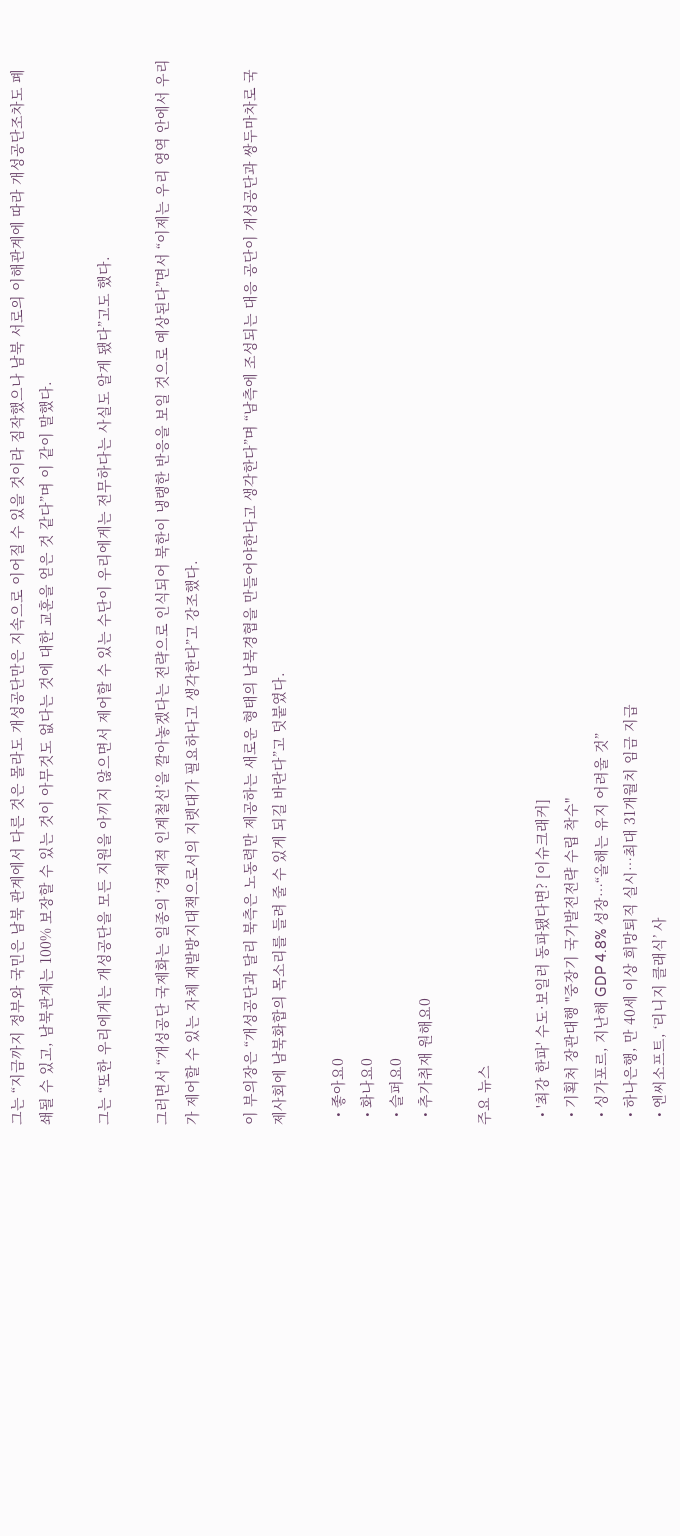그는 “지금까지 정부와 국민은 남북 관계에서 다른 것은 몰라도 개성공단만은 지속으로 이어질 수 있을 것이라 짐작했으나 남북 서로의 이해관계에 따라 개성공단조차도 폐쇄될 수 있고, 남북관계는 100% 보장할 수 있는 것이 아무것도 없다는 것에 대한 교훈을 얻은 것 같다”며 이 같이 말했다.

그는 “또한 우리에게는 개성공단을 모든 지원을 아끼지 않으면서 제어할 수 있는 수단이 우리에게는 전무하다는 사실도 알게 됐다”고도 했다.

그러면서 “개성공단 국제화는 일종의 ‘경제적 인계철선’을 깔아놓겠다는 전략으로 인식되어 북한이 냉랭한 반응을 보일 것으로 예상된다”면서 “이제는 우리 영역 안에서 우리가 제어할 수 있는 자체 재발방지대책으로서의 지렛대가 필요하다고 생각한다”고 강조했다.

이 부의장은 “개성공단과 달리 북측은 노동력만 제공하는 새로운 형태의 남북경협을 만들어야한다고 생각한다”며 “남측에 조성되는 대응 공단이 개성공단과 쌍두마차로 국제사회에 남북화합의 목소리를 들려 줄 수 있게 되길 바란다”고 덧붙였다.

  • 좋아요0
  • 화나요0
  • 슬퍼요0
  • 추가취재 원해요0

주요 뉴스

  • '최강 한파' 수도·보일러 동파됐다면? [이슈크래커]
  • 기획처 장관대행 "중장기 국가발전전략 수립 착수"
  • 싱가포르, 지난해 GDP 4.8% 성장…“올해는 유지 어려울 것”
  • 하나은행, 만 40세 이상 희망퇴직 실시…최대 31개월치 임금 지급
  • 엔씨소프트, ‘리니지 클래식’ 사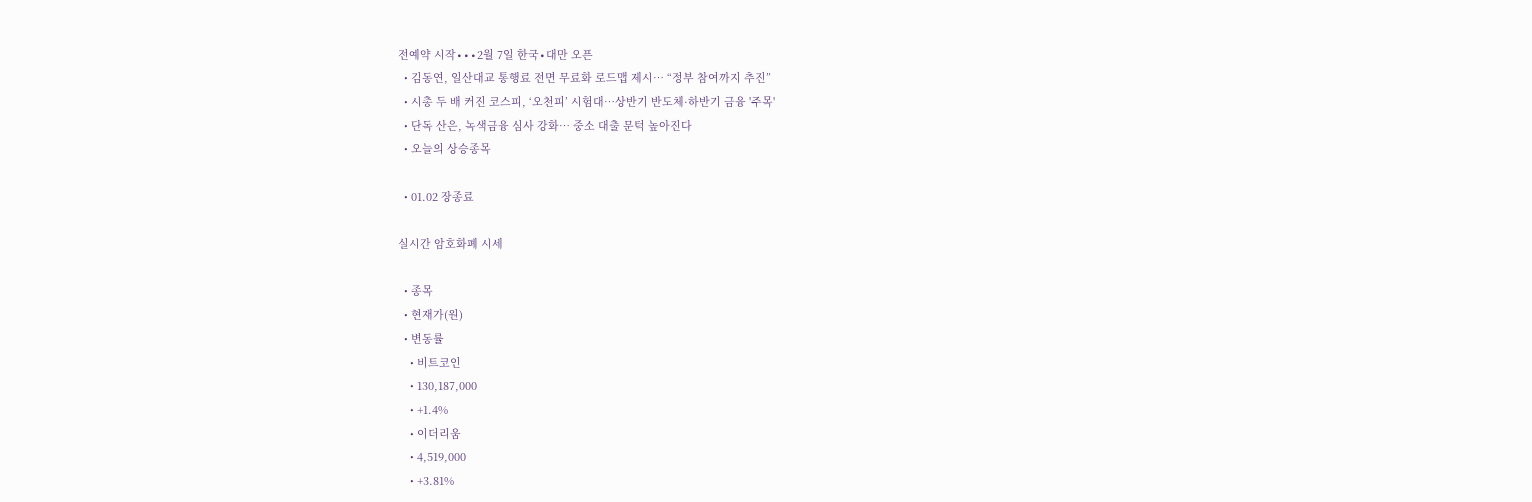전예약 시작∙∙∙2월 7일 한국∙대만 오픈
  • 김동연, 일산대교 통행료 전면 무료화 로드맵 제시… “정부 참여까지 추진”
  • 시총 두 배 커진 코스피, ‘오천피’ 시험대…상반기 반도체·하반기 금융 '주목'
  • 단독 산은, 녹색금융 심사 강화… 중소 대출 문턱 높아진다
  • 오늘의 상승종목

  • 01.02 장종료

실시간 암호화폐 시세

  • 종목
  • 현재가(원)
  • 변동률
    • 비트코인
    • 130,187,000
    • +1.4%
    • 이더리움
    • 4,519,000
    • +3.81%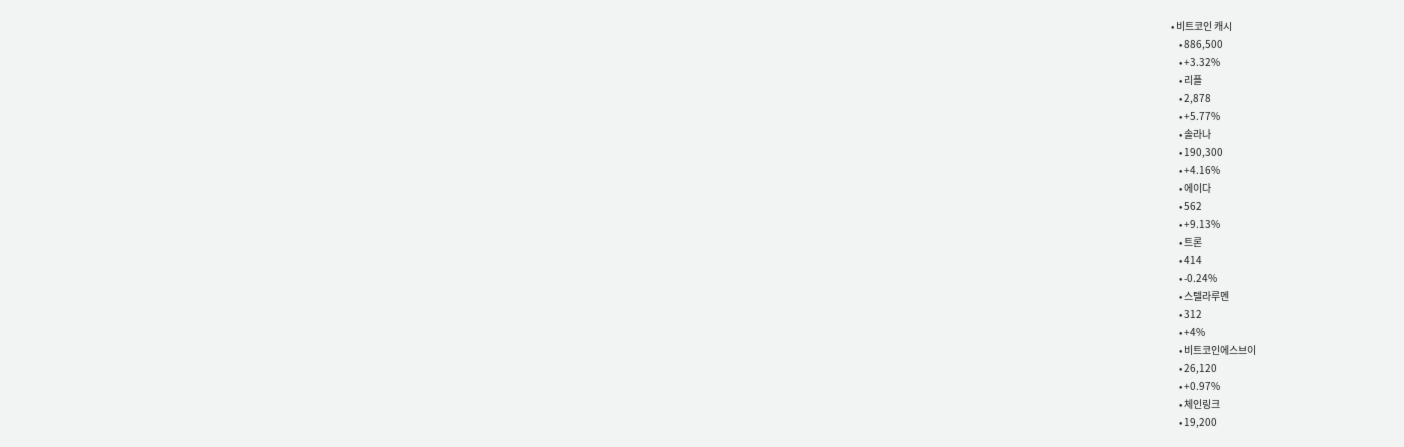• 비트코인 캐시
    • 886,500
    • +3.32%
    • 리플
    • 2,878
    • +5.77%
    • 솔라나
    • 190,300
    • +4.16%
    • 에이다
    • 562
    • +9.13%
    • 트론
    • 414
    • -0.24%
    • 스텔라루멘
    • 312
    • +4%
    • 비트코인에스브이
    • 26,120
    • +0.97%
    • 체인링크
    • 19,200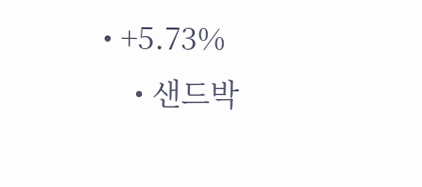• +5.73%
    • 샌드박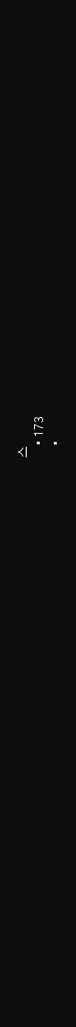스
    • 173
    •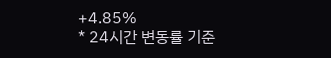+4.85%
* 24시간 변동률 기준